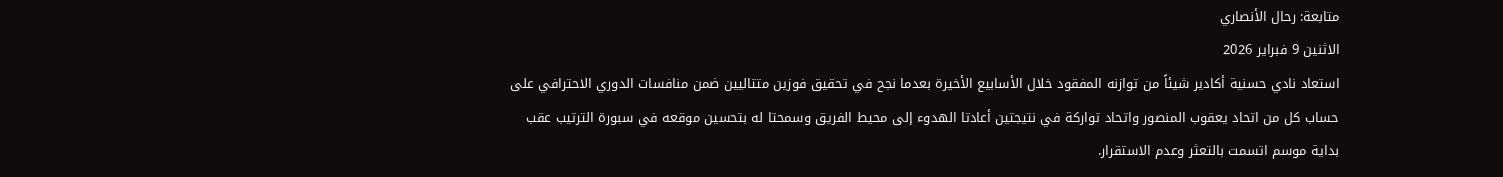متابعة: رحال الأنصاري
الاثنين 9 فبراير 2026
استعاد نادي حسنية أكادير شيئاً من توازنه المفقود خلال الأسابيع الأخيرة بعدما نجح في تحقيق فوزين متتاليين ضمن منافسات الدوري الاحترافي على حساب كل من اتحاد يعقوب المنصور واتحاد تواركة في نتيجتين أعادتا الهدوء إلى محيط الفريق وسمحتا له بتحسين موقعه في سبورة الترتيب عقب بداية موسم اتسمت بالتعثر وعدم الاستقرار.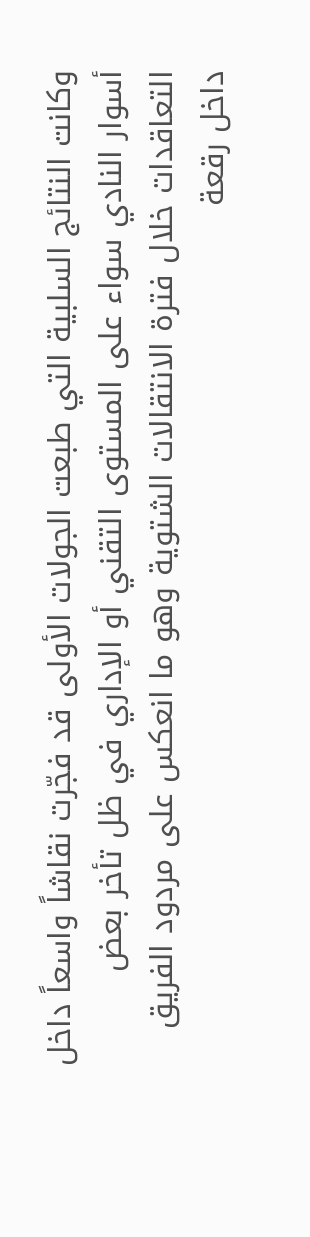وكانت النتائج السلبية التي طبعت الجولات الأولى قد فجّرت نقاشاً واسعاً داخل أسوار النادي سواء على المستوى التقني أو الإداري في ظل تأخر بعض التعاقدات خلال فترة الانتقالات الشتوية وهو ما انعكس على مردود الفريق داخل رقعة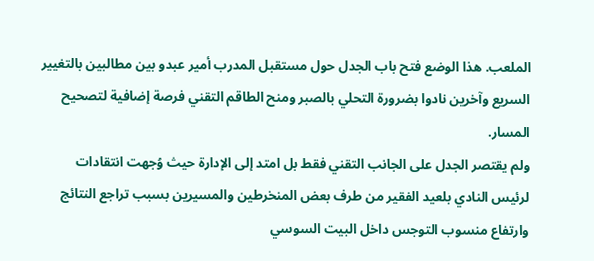الملعب. هذا الوضع فتح باب الجدل حول مستقبل المدرب أمير عبدو بين مطالبين بالتغيير السريع وآخرين نادوا بضرورة التحلي بالصبر ومنح الطاقم التقني فرصة إضافية لتصحيح المسار.
ولم يقتصر الجدل على الجانب التقني فقط بل امتد إلى الإدارة حيث وُجهت انتقادات لرئيس النادي بلعيد الفقير من طرف بعض المنخرطين والمسيرين بسبب تراجع النتائج وارتفاع منسوب التوجس داخل البيت السوسي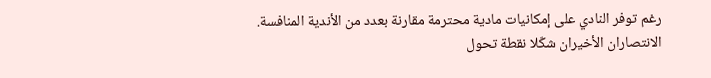رغم توفر النادي على إمكانيات مادية محترمة مقارنة بعدد من الأندية المنافسة.
الانتصاران الأخيران شكّلا نقطة تحول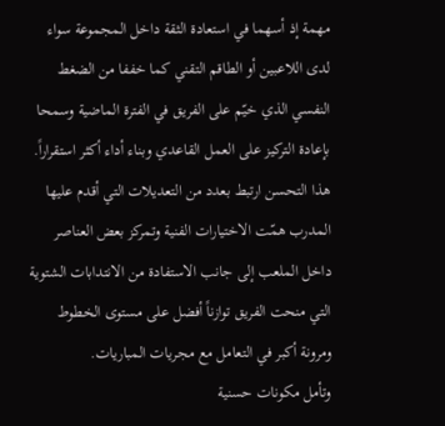مهمة إذ أسهما في استعادة الثقة داخل المجموعة سواء لدى اللاعبين أو الطاقم التقني كما خففا من الضغط النفسي الذي خيّم على الفريق في الفترة الماضية وسمحا بإعادة التركيز على العمل القاعدي وبناء أداء أكثر استقراراً.
هذا التحسن ارتبط بعدد من التعديلات التي أقدم عليها المدرب همّت الاختيارات الفنية وتمركز بعض العناصر داخل الملعب إلى جانب الاستفادة من الانتدابات الشتوية التي منحت الفريق توازناً أفضل على مستوى الخطوط ومرونة أكبر في التعامل مع مجريات المباريات.
وتأمل مكونات حسنية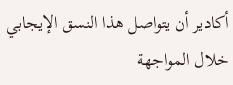أكادير أن يتواصل هذا النسق الإيجابي خلال المواجهة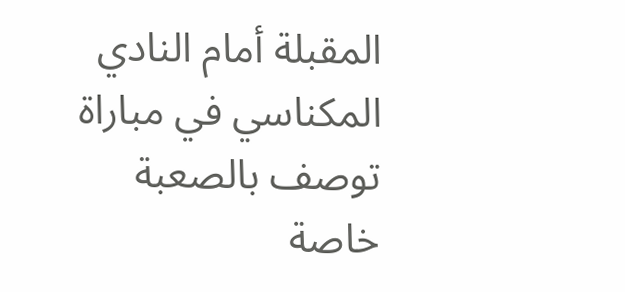المقبلة أمام النادي المكناسي في مباراة توصف بالصعبة خاصة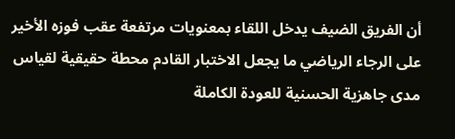أن الفريق الضيف يدخل اللقاء بمعنويات مرتفعة عقب فوزه الأخير على الرجاء الرياضي ما يجعل الاختبار القادم محطة حقيقية لقياس مدى جاهزية الحسنية للعودة الكاملة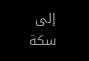إلى سكة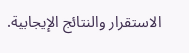الاستقرار والنتائج الإيجابية.